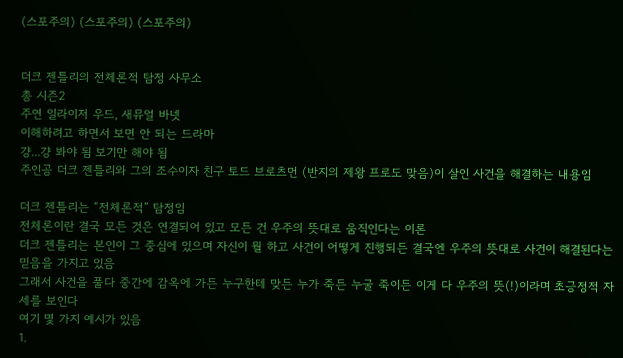(스포주의) (스포주의) (스포주의)


더크 젠틀리의 전체론적 탐정 사무소
총 시즌2
주연 일라이저 우드, 새뮤얼 바넷
이해하려고 하면서 보면 안 되는 드라마
걍...걍 봐야 됨 보기만 해야 됨
주인공 더크 젠틀리와 그의 조수이자 친구 토드 브로츠먼 (반지의 제왕 프로도 맞음)이 살인 사건을 해결하는 내용임

더크 젠틀리는 “전체론적” 탐정임
전체론이란 결국 모든 것은 연결되어 있고 모든 건 우주의 뜻대로 움직인다는 이론
더크 젠틀리는 본인이 그 중심에 있으며 자신이 뭘 하고 사건이 어떻게 진행되든 결국엔 우주의 뜻대로 사건이 해결된다는 믿음을 가지고 있음
그래서 사건을 풀다 중간에 감옥에 가든 누구한테 맞든 누가 죽든 누굴 죽이든 이게 다 우주의 뜻(!)이라며 초긍정적 자세를 보인다
여기 몇 가지 예시가 있음
1.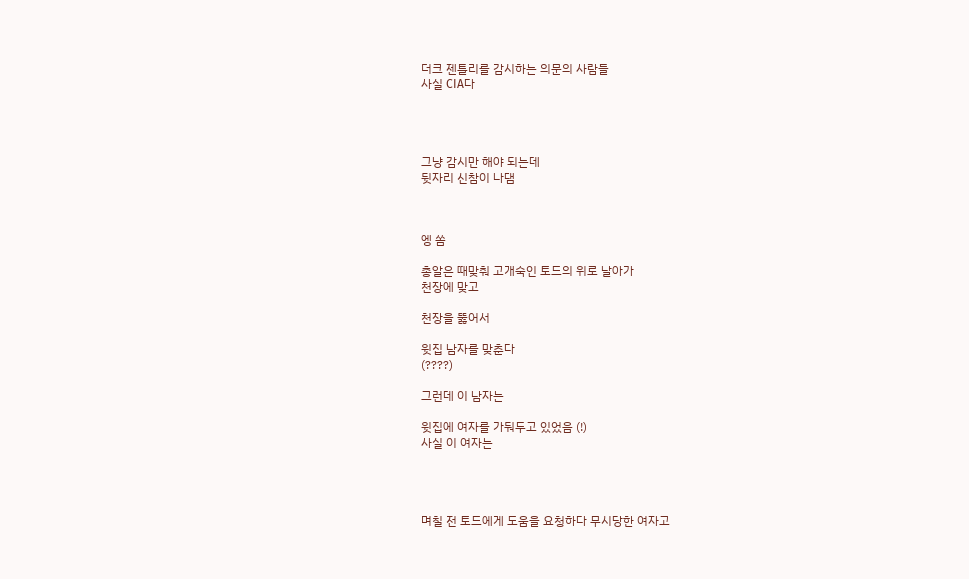더크 젠틀리를 감시하는 의문의 사람들
사실 CIA다




그냥 감시만 해야 되는데
뒷자리 신참이 나댐



엥 쏨

총알은 때맞춰 고개숙인 토드의 위로 날아가
천장에 맞고

천장을 뚫어서

윗집 남자를 맞춘다
(????)

그런데 이 남자는

윗집에 여자를 가둬두고 있었음 (!)
사실 이 여자는




며칠 전 토드에게 도움을 요청하다 무시당한 여자고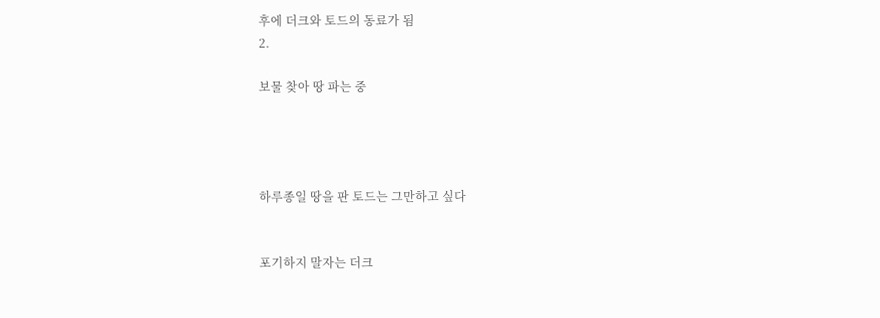후에 더크와 토드의 동료가 됨
2.

보물 찾아 땅 파는 중




하루종일 땅을 판 토드는 그만하고 싶다


포기하지 말자는 더크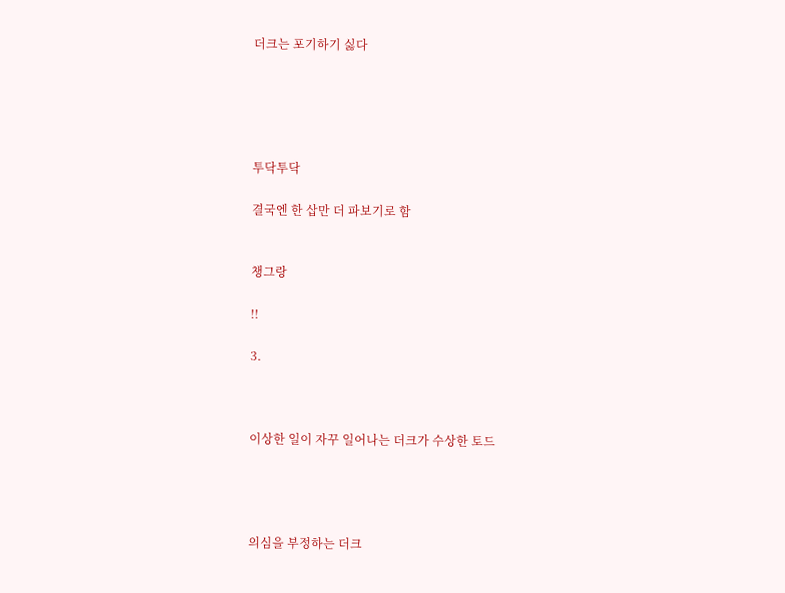더크는 포기하기 싫다





투닥투닥

결국엔 한 삽만 더 파보기로 함


챙그랑

!!

3.



이상한 일이 자꾸 일어나는 더크가 수상한 토드




의심을 부정하는 더크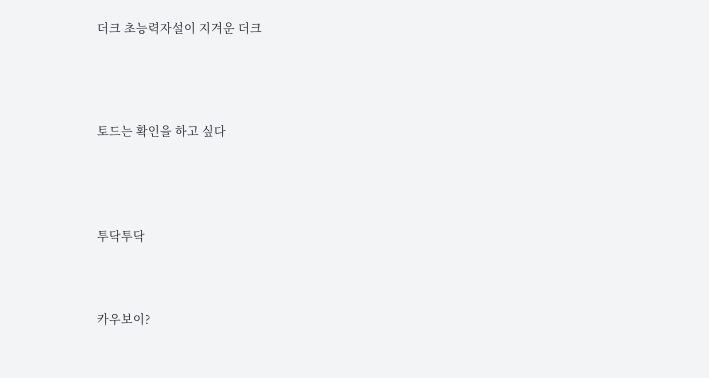더크 초능력자설이 지겨운 더크




토드는 확인을 하고 싶다




투닥투닥



카우보이?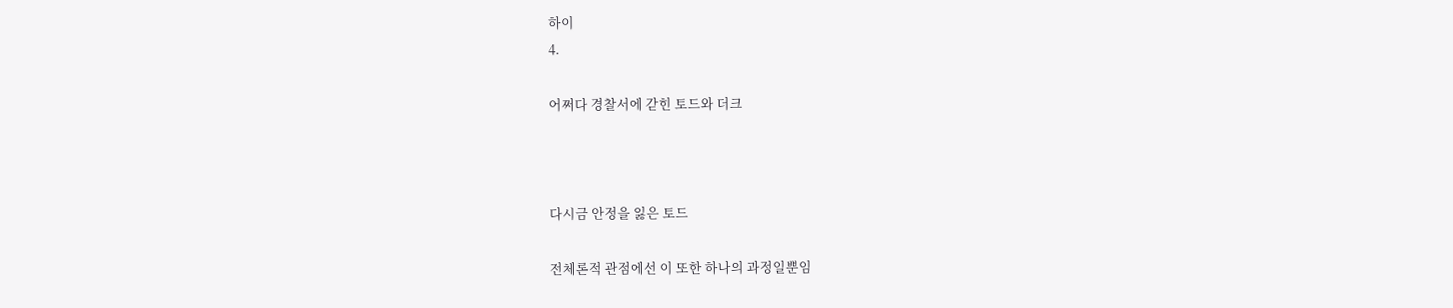하이
4.

어쩌다 경찰서에 갇힌 토드와 더크



다시금 안정을 잃은 토드

전체론적 관점에선 이 또한 하나의 과정일뿐임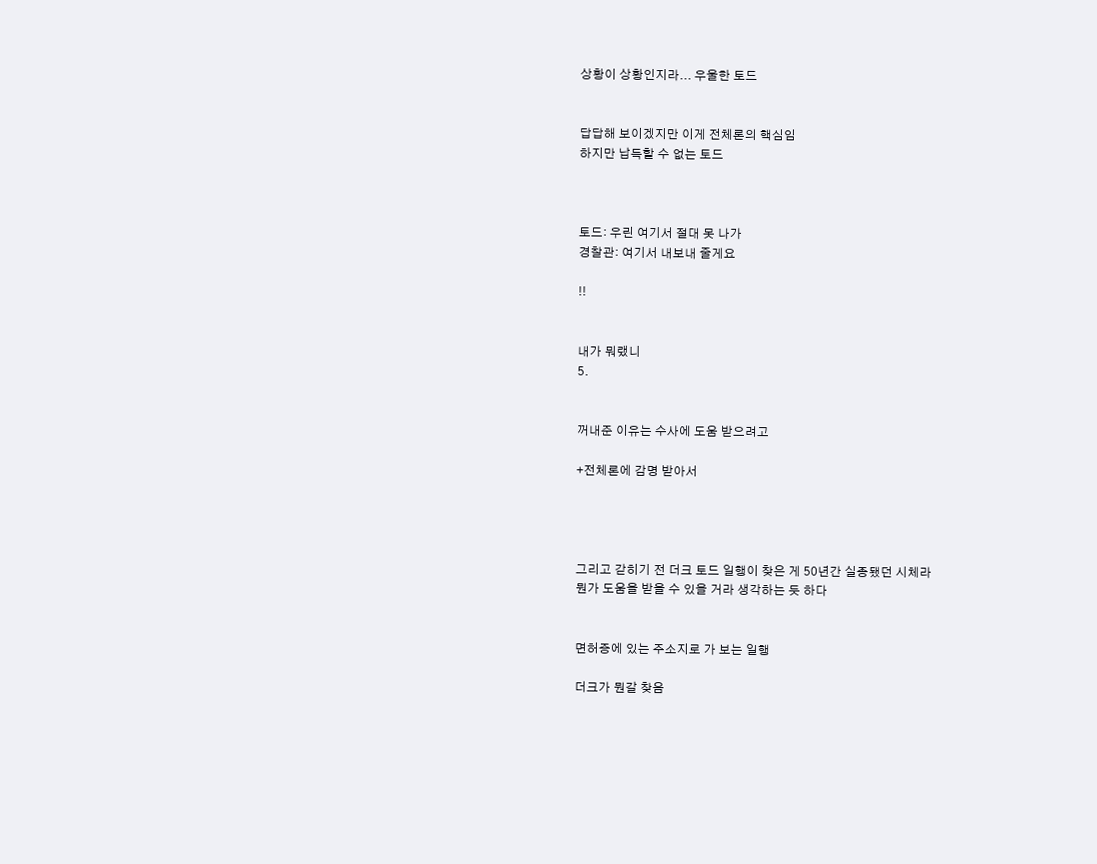상황이 상황인지라... 우울한 토드


답답해 보이겠지만 이게 전체론의 핵심임
하지만 납득할 수 없는 토드



토드: 우린 여기서 절대 못 나가
경찰관: 여기서 내보내 줄게요

!!


내가 뭐랬니
5.


꺼내준 이유는 수사에 도움 받으려고

+전체론에 감명 받아서




그리고 갇히기 전 더크 토드 일행이 찾은 게 50년간 실종됐던 시체라
뭔가 도움을 받을 수 있을 거라 생각하는 듯 하다


면허증에 있는 주소지로 가 보는 일행

더크가 뭔갈 찾음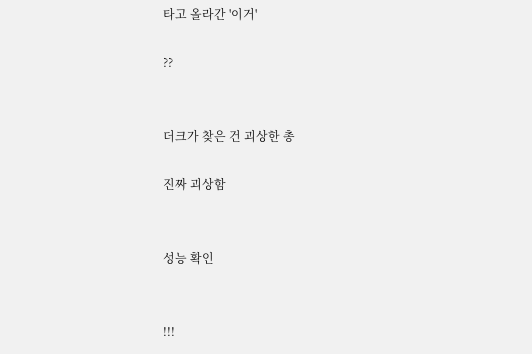타고 올라간 '이거'

??


더크가 찾은 건 괴상한 총

진짜 괴상함


성능 확인


!!!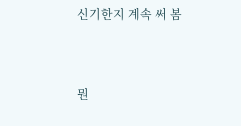신기한지 계속 써 봄


뭔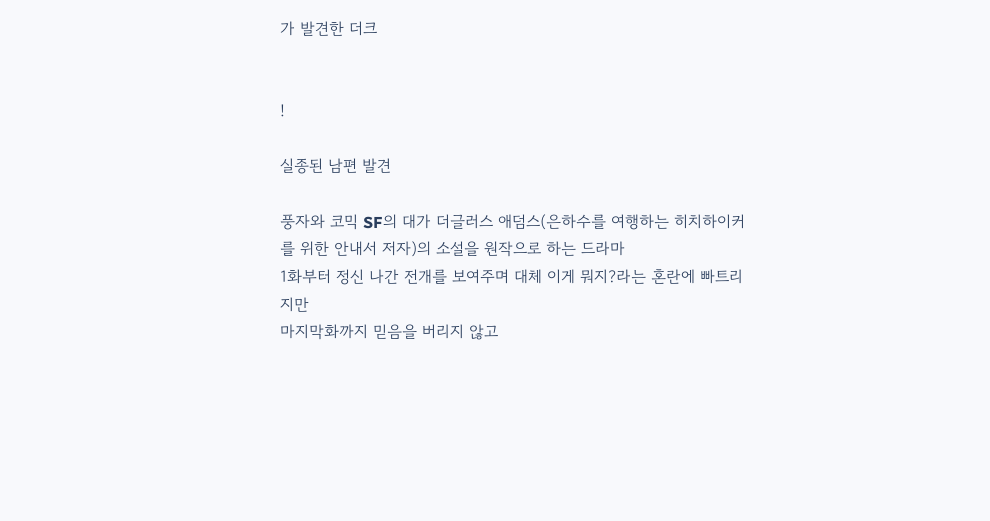가 발견한 더크


!

실종된 남편 발견

풍자와 코믹 SF의 대가 더글러스 애덤스(은하수를 여행하는 히치하이커를 위한 안내서 저자)의 소설을 원작으로 하는 드라마
1화부터 정신 나간 전개를 보여주며 대체 이게 뭐지?라는 혼란에 빠트리지만
마지막화까지 믿음을 버리지 않고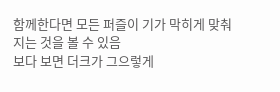함께한다면 모든 퍼즐이 기가 막히게 맞춰지는 것을 볼 수 있음
보다 보면 더크가 그으렇게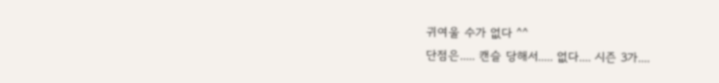귀여울 수가 없다 ^^
단점은..... 캔슬 당해서..... 없다.... 시즌 3가....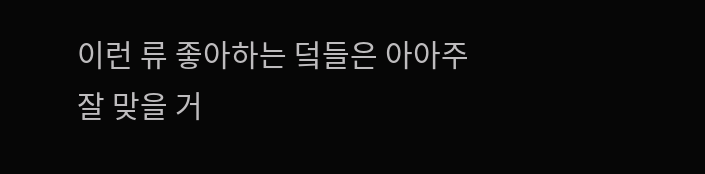이런 류 좋아하는 덬들은 아아주 잘 맞을 거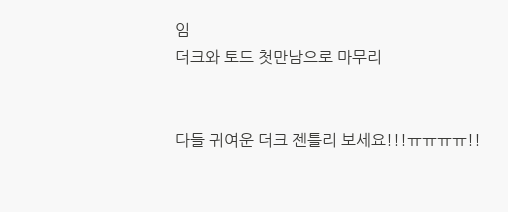임
더크와 토드 첫만남으로 마무리


다들 귀여운 더크 젠틀리 보세요!!!ㅠㅠㅠㅠ!!